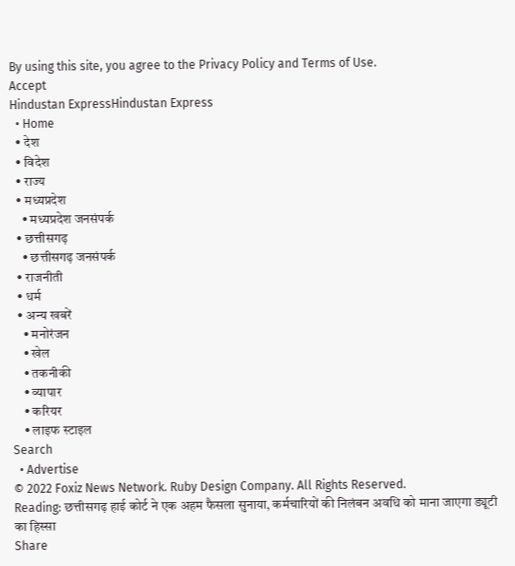By using this site, you agree to the Privacy Policy and Terms of Use.
Accept
Hindustan ExpressHindustan Express
  • Home
  • देश
  • विदेश
  • राज्य
  • मध्यप्रदेश
    • मध्यप्रदेश जनसंपर्क
  • छत्तीसगढ़
    • छत्तीसगढ़ जनसंपर्क
  • राजनीती
  • धर्म
  • अन्य खबरें
    • मनोरंजन
    • खेल
    • तकनीकी
    • व्यापार
    • करियर
    • लाइफ स्टाइल
Search
  • Advertise
© 2022 Foxiz News Network. Ruby Design Company. All Rights Reserved.
Reading: छत्तीसगढ़ हाई कोर्ट ने एक अहम फैसला सुनाया, कर्मचारियों की निलंबन अवधि को माना जाएगा ड्यूटी का हिस्सा
Share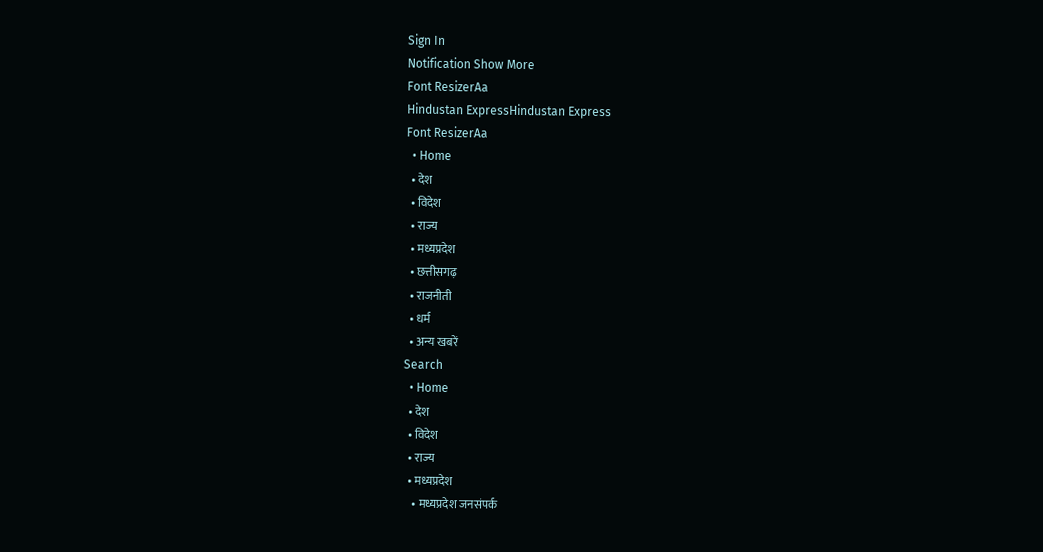Sign In
Notification Show More
Font ResizerAa
Hindustan ExpressHindustan Express
Font ResizerAa
  • Home
  • देश
  • विदेश
  • राज्य
  • मध्यप्रदेश
  • छत्तीसगढ़
  • राजनीती
  • धर्म
  • अन्य खबरें
Search
  • Home
  • देश
  • विदेश
  • राज्य
  • मध्यप्रदेश
    • मध्यप्रदेश जनसंपर्क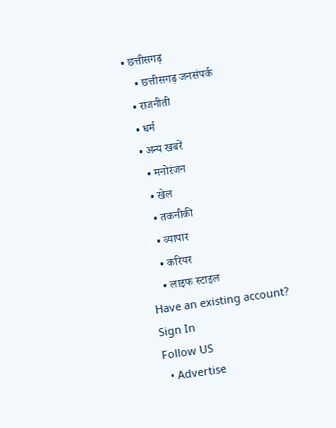• छत्तीसगढ़
    • छत्तीसगढ़ जनसंपर्क
  • राजनीती
  • धर्म
  • अन्य खबरें
    • मनोरंजन
    • खेल
    • तकनीकी
    • व्यापार
    • करियर
    • लाइफ स्टाइल
Have an existing account? Sign In
Follow US
  • Advertise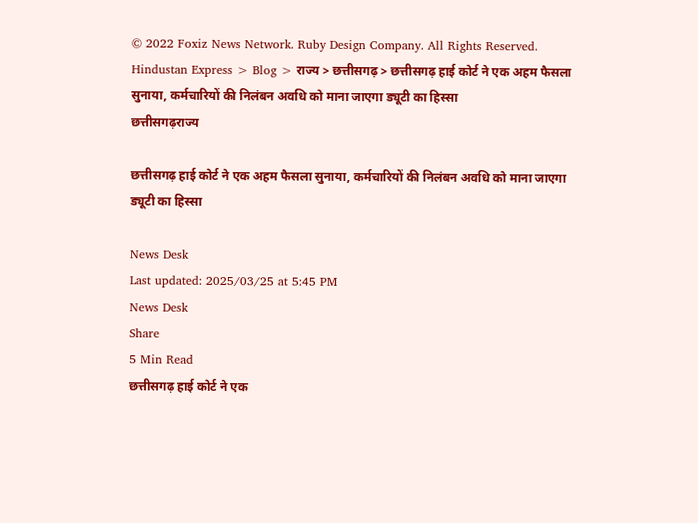© 2022 Foxiz News Network. Ruby Design Company. All Rights Reserved.
Hindustan Express > Blog > राज्य > छत्तीसगढ़ > छत्तीसगढ़ हाई कोर्ट ने एक अहम फैसला सुनाया, कर्मचारियों की निलंबन अवधि को माना जाएगा ड्यूटी का हिस्सा
छत्तीसगढ़राज्य

छत्तीसगढ़ हाई कोर्ट ने एक अहम फैसला सुनाया, कर्मचारियों की निलंबन अवधि को माना जाएगा ड्यूटी का हिस्सा

News Desk
Last updated: 2025/03/25 at 5:45 PM
News Desk
Share
5 Min Read
छत्तीसगढ़ हाई कोर्ट ने एक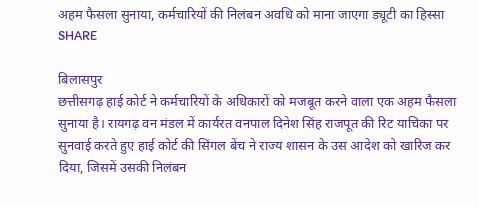अहम फैसला सुनाया, कर्मचारियों की निलंबन अवधि को माना जाएगा ड्यूटी का हिस्सा
SHARE

बिलासपुर
छत्तीसगढ़ हाई कोर्ट ने कर्मचारियों के अधिकारों को मजबूत करने वाला एक अहम फैसला सुनाया है। रायगढ़ वन मंडल में कार्यरत वनपाल दिनेश सिंह राजपूत की रिट याचिका पर सुनवाई करते हुए हाई कोर्ट की सिंगल बेंच ने राज्य शासन के उस आदेश को खारिज कर दिया, जिसमें उसकी निलंबन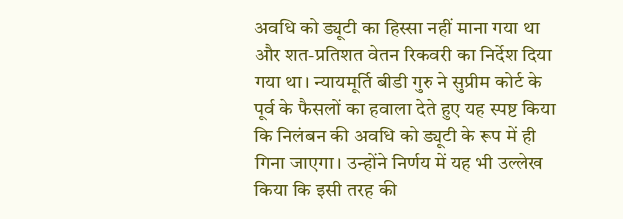अवधि को ड्यूटी का हिस्सा नहीं माना गया था और शत-प्रतिशत वेतन रिकवरी का निर्देश दिया गया था। न्यायमूर्ति बीडी गुरु ने सुप्रीम कोर्ट के पूर्व के फैसलों का हवाला देते हुए यह स्पष्ट किया कि निलंबन की अवधि को ड्यूटी के रूप में ही गिना जाएगा। उन्होंने निर्णय में यह भी उल्लेख किया कि इसी तरह की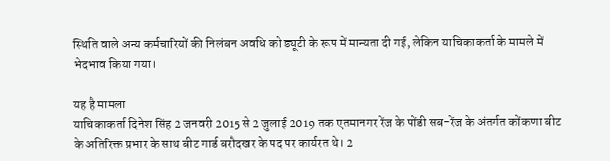स्थिति वाले अन्य कर्मचारियों की निलंबन अवधि को ड्यूटी के रूप में मान्यता दी गई, लेकिन याचिकाकर्ता के मामले में भेदभाव किया गया।

यह है मामला
याचिकाकर्ता दिनेश सिंह 2 जनवरी 2015 से 2 जुलाई 2019 तक एतमानगर रेंज के पोंडी सब-रेंज के अंतर्गत कोंकणा बीट के अतिरिक्त प्रभार के साथ बीट गार्ड बरौदखर के पद पर कार्यरत थे। 2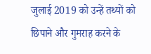जुलाई 2019 को उन्हें तथ्यों को छिपाने और गुमराह करने के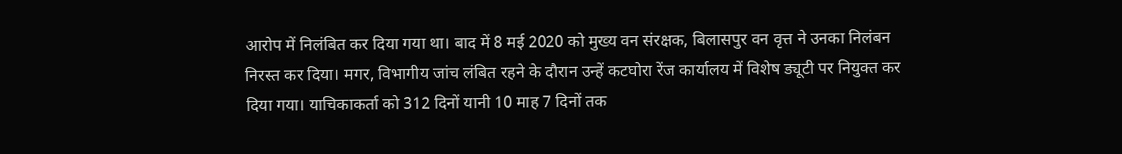आरोप में निलंबित कर दिया गया था। बाद में 8 मई 2020 को मुख्य वन संरक्षक, बिलासपुर वन वृत्त ने उनका निलंबन निरस्त कर दिया। मगर, विभागीय जांच लंबित रहने के दौरान उन्हें कटघोरा रेंज कार्यालय में विशेष ड्यूटी पर नियुक्त कर दिया गया। याचिकाकर्ता को 312 दिनों यानी 10 माह 7 दिनों तक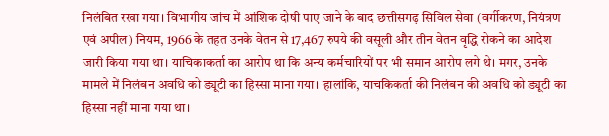निलंबित रखा गया। विभागीय जांच में आंशिक दोषी पाए जाने के बाद छत्तीसगढ़ सिविल सेवा (वर्गीकरण, नियंत्रण एवं अपील) नियम, 1966 के तहत उनके वेतन से 17,467 रुपये की वसूली और तीन वेतन वृद्धि रोकने का आदेश जारी किया गया था। याचिकाकर्ता का आरोप था कि अन्य कर्मचारियों पर भी समान आरोप लगे थे। मगर, उनके मामले में निलंबन अवधि को ड्यूटी का हिस्सा माना गया। हालांकि, याचकिकर्ता की निलंबन की अवधि को ड्यूटी का हिस्सा नहीं माना गया था।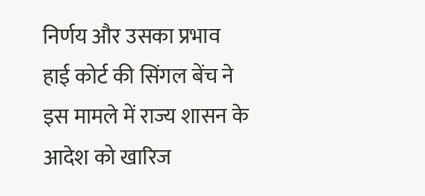निर्णय और उसका प्रभाव
हाई कोर्ट की सिंगल बेंच ने इस मामले में राज्य शासन के आदेश को खारिज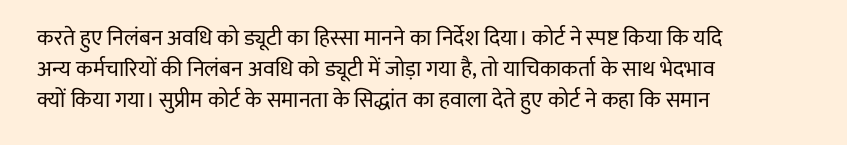करते हुए निलंबन अवधि को ड्यूटी का हिस्सा मानने का निर्देश दिया। कोर्ट ने स्पष्ट किया कि यदि अन्य कर्मचारियों की निलंबन अवधि को ड्यूटी में जोड़ा गया है, तो याचिकाकर्ता के साथ भेदभाव क्यों किया गया। सुप्रीम कोर्ट के समानता के सिद्धांत का हवाला देते हुए कोर्ट ने कहा कि समान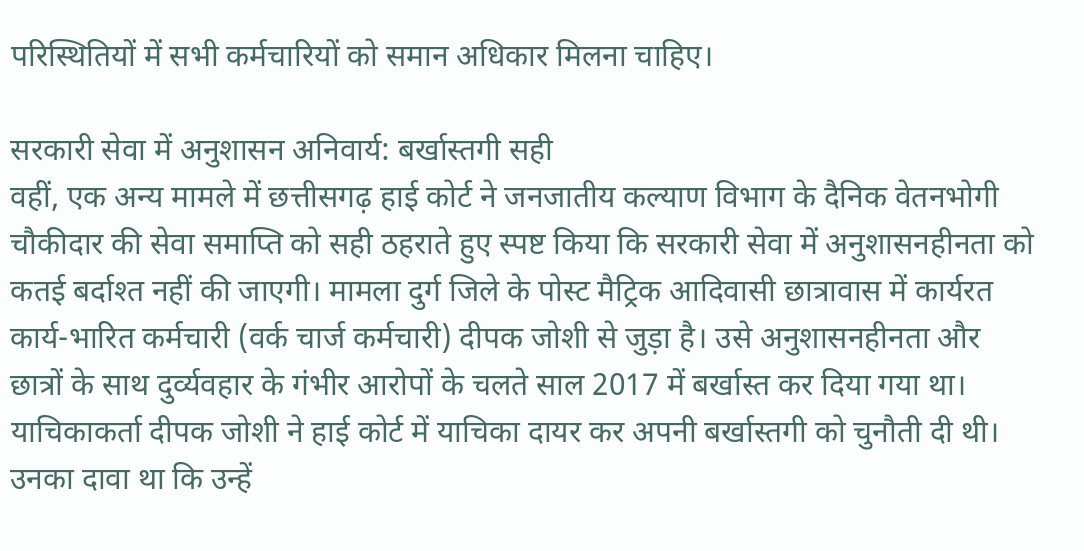परिस्थितियों में सभी कर्मचारियों को समान अधिकार मिलना चाहिए।

सरकारी सेवा में अनुशासन अनिवार्य: बर्खास्तगी सही
वहीं, एक अन्य मामले में छत्तीसगढ़ हाई कोर्ट ने जनजातीय कल्याण विभाग के दैनिक वेतनभोगी चौकीदार की सेवा समाप्ति को सही ठहराते हुए स्पष्ट किया कि सरकारी सेवा में अनुशासनहीनता को कतई बर्दाश्त नहीं की जाएगी। मामला दुर्ग जिले के पोस्ट मैट्रिक आदिवासी छात्रावास में कार्यरत कार्य-भारित कर्मचारी (वर्क चार्ज कर्मचारी) दीपक जोशी से जुड़ा है। उसे अनुशासनहीनता और छात्रों के साथ दुर्व्यवहार के गंभीर आरोपों के चलते साल 2017 में बर्खास्त कर दिया गया था। याचिकाकर्ता दीपक जोशी ने हाई कोर्ट में याचिका दायर कर अपनी बर्खास्तगी को चुनौती दी थी। उनका दावा था कि उन्हें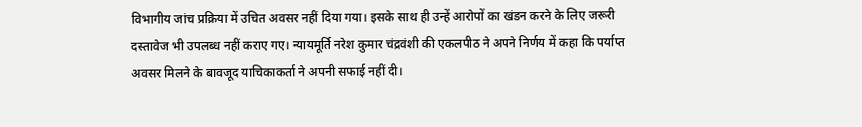विभागीय जांच प्रक्रिया में उचित अवसर नहीं दिया गया। इसके साथ ही उन्हें आरोपों का खंडन करने के लिए जरूरी दस्तावेज भी उपलब्ध नहीं कराए गए। न्यायमूर्ति नरेश कुमार चंद्रवंशी की एकलपीठ ने अपने निर्णय में कहा कि पर्याप्त अवसर मिलने के बावजूद याचिकाकर्ता ने अपनी सफाई नहीं दी।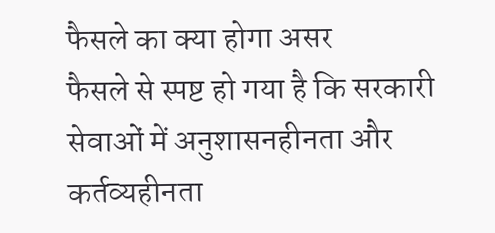फैसले का क्या होगा असर
फैसले से स्पष्ट हो गया है कि सरकारी सेवाओं में अनुशासनहीनता और कर्तव्यहीनता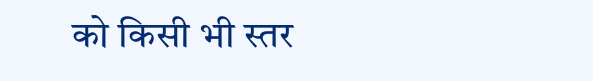को किसी भी स्तर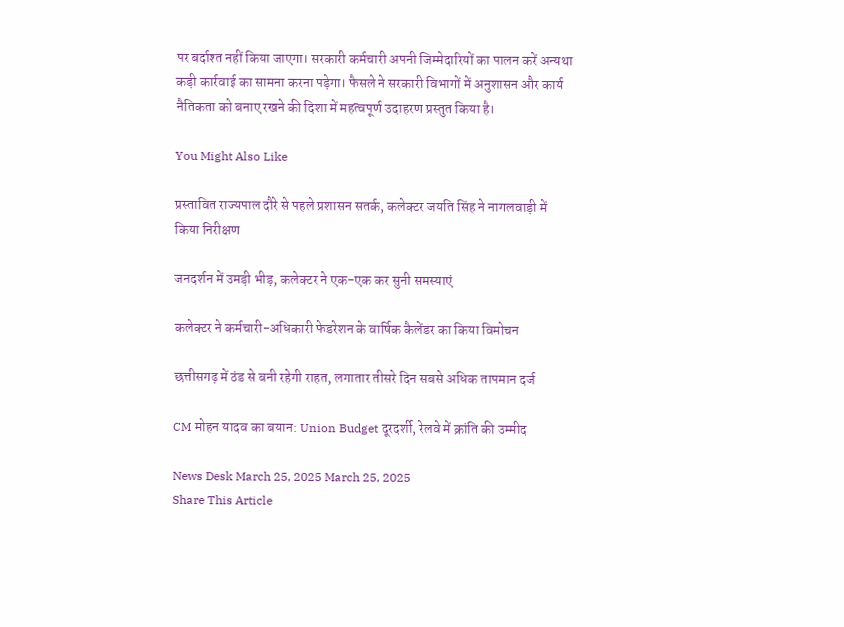पर बर्दाश्त नहीं किया जाएगा। सरकारी कर्मचारी अपनी जिम्मेदारियों का पालन करें अन्यथा कड़ी कार्रवाई का सामना करना पड़ेगा। फैसले ने सरकारी विभागों में अनुशासन और कार्य नैतिकता को बनाए रखने की दिशा में महत्वपूर्ण उदाहरण प्रस्तुत किया है।

You Might Also Like

प्रस्तावित राज्यपाल दौरे से पहले प्रशासन सतर्क, कलेक्टर जयति सिंह ने नागलवाड़ी में किया निरीक्षण

जनदर्शन में उमड़ी भीड़, कलेक्टर ने एक-एक कर सुनी समस्याएं

कलेक्टर ने कर्मचारी-अधिकारी फेडरेशन के वार्षिक कैलेंडर का किया विमोचन

छत्तीसगढ़ में ठंड से बनी रहेगी राहत, लगातार तीसरे दिन सबसे अधिक तापमान दर्ज

CM मोहन यादव का बयान: Union Budget दूरदर्शी, रेलवे में क्रांति की उम्मीद

News Desk March 25, 2025 March 25, 2025
Share This Article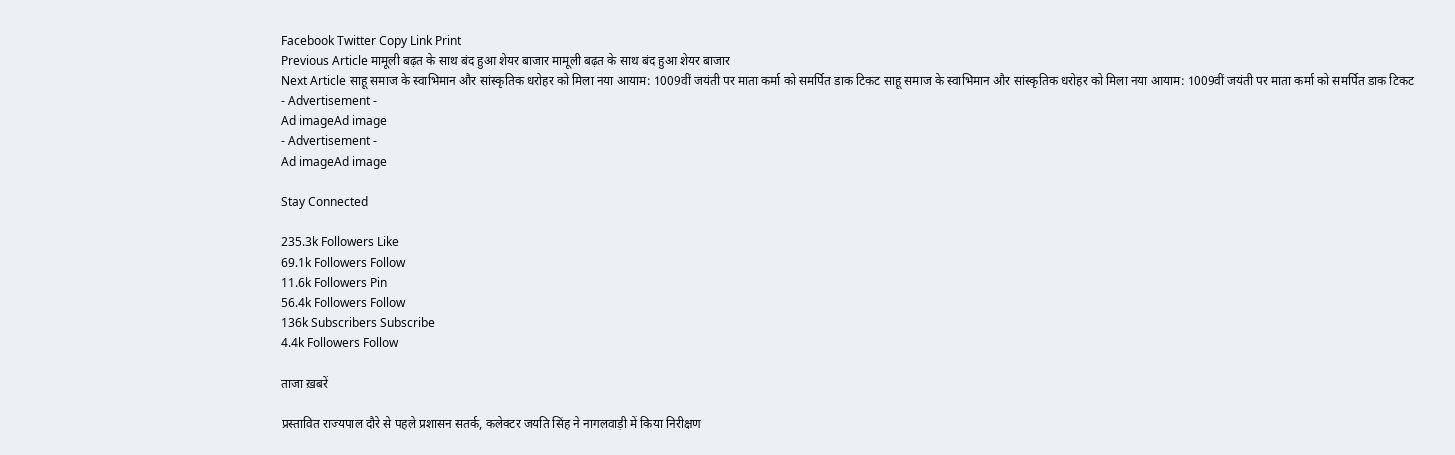Facebook Twitter Copy Link Print
Previous Article मामूली बढ़त के साथ बंद हुआ शेयर बाजार मामूली बढ़त के साथ बंद हुआ शेयर बाजार
Next Article साहू समाज के स्वाभिमान और सांस्कृतिक धरोहर को मिला नया आयाम: 1009वीं जयंती पर माता कर्मा को समर्पित डाक टिकट साहू समाज के स्वाभिमान और सांस्कृतिक धरोहर को मिला नया आयाम: 1009वीं जयंती पर माता कर्मा को समर्पित डाक टिकट
- Advertisement -
Ad imageAd image
- Advertisement -
Ad imageAd image

Stay Connected

235.3k Followers Like
69.1k Followers Follow
11.6k Followers Pin
56.4k Followers Follow
136k Subscribers Subscribe
4.4k Followers Follow

ताजा ख़बरें

प्रस्तावित राज्यपाल दौरे से पहले प्रशासन सतर्क, कलेक्टर जयति सिंह ने नागलवाड़ी में किया निरीक्षण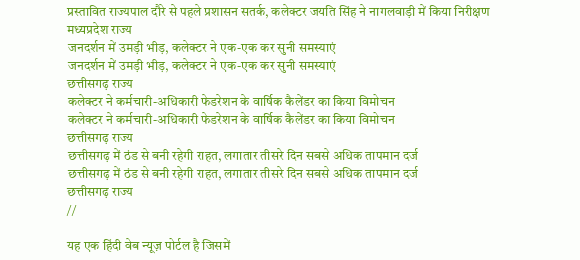प्रस्तावित राज्यपाल दौरे से पहले प्रशासन सतर्क, कलेक्टर जयति सिंह ने नागलवाड़ी में किया निरीक्षण
मध्यप्रदेश राज्य
जनदर्शन में उमड़ी भीड़, कलेक्टर ने एक-एक कर सुनी समस्याएं
जनदर्शन में उमड़ी भीड़, कलेक्टर ने एक-एक कर सुनी समस्याएं
छत्तीसगढ़ राज्य
कलेक्टर ने कर्मचारी-अधिकारी फेडरेशन के वार्षिक कैलेंडर का किया विमोचन
कलेक्टर ने कर्मचारी-अधिकारी फेडरेशन के वार्षिक कैलेंडर का किया विमोचन
छत्तीसगढ़ राज्य
छत्तीसगढ़ में ठंड से बनी रहेगी राहत, लगातार तीसरे दिन सबसे अधिक तापमान दर्ज
छत्तीसगढ़ में ठंड से बनी रहेगी राहत, लगातार तीसरे दिन सबसे अधिक तापमान दर्ज
छत्तीसगढ़ राज्य
//

यह एक हिंदी वेब न्यूज़ पोर्टल है जिसमें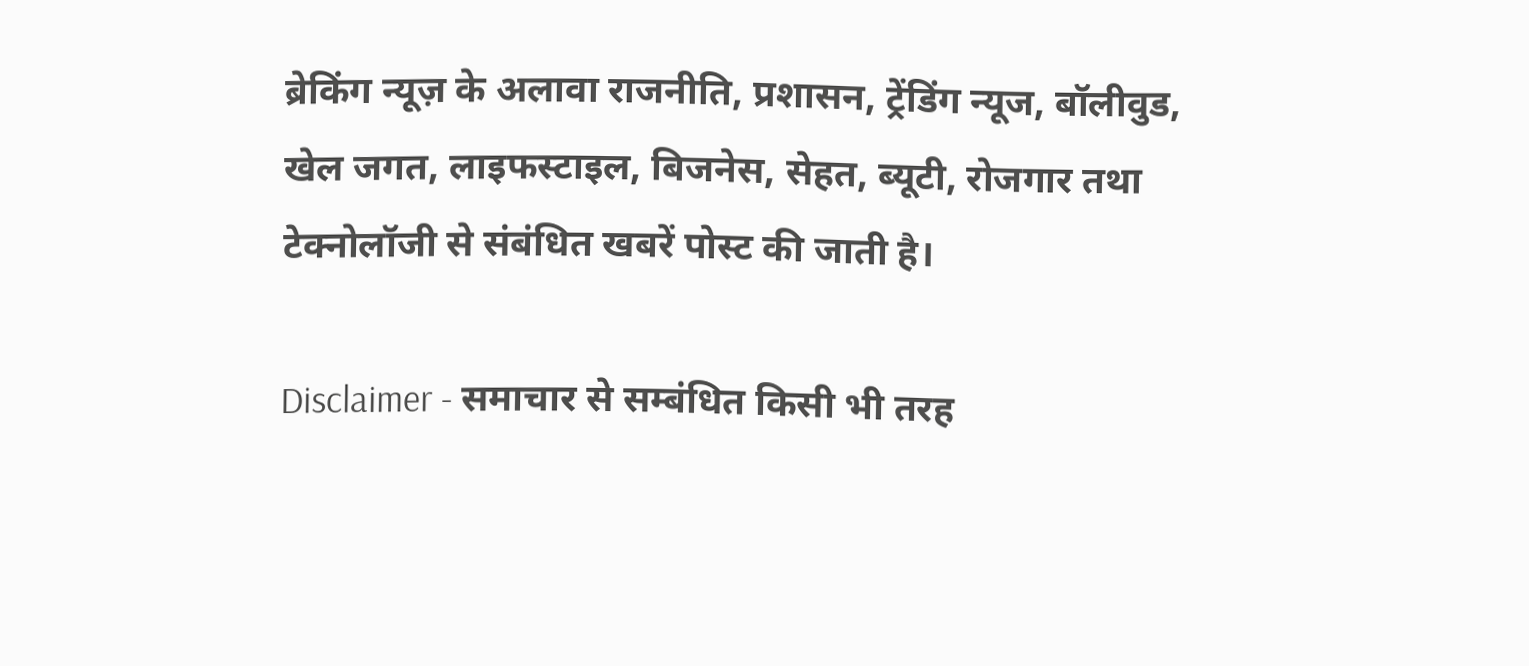ब्रेकिंग न्यूज़ के अलावा राजनीति, प्रशासन, ट्रेंडिंग न्यूज, बॉलीवुड, खेल जगत, लाइफस्टाइल, बिजनेस, सेहत, ब्यूटी, रोजगार तथा टेक्नोलॉजी से संबंधित खबरें पोस्ट की जाती है।

Disclaimer - समाचार से सम्बंधित किसी भी तरह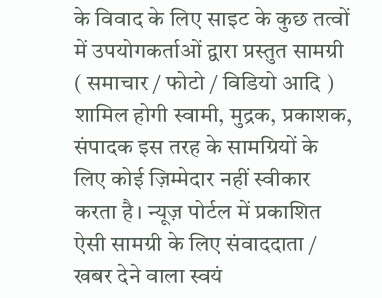के विवाद के लिए साइट के कुछ तत्वों में उपयोगकर्ताओं द्वारा प्रस्तुत सामग्री ( समाचार / फोटो / विडियो आदि ) शामिल होगी स्वामी, मुद्रक, प्रकाशक, संपादक इस तरह के सामग्रियों के लिए कोई ज़िम्मेदार नहीं स्वीकार करता है। न्यूज़ पोर्टल में प्रकाशित ऐसी सामग्री के लिए संवाददाता / खबर देने वाला स्वयं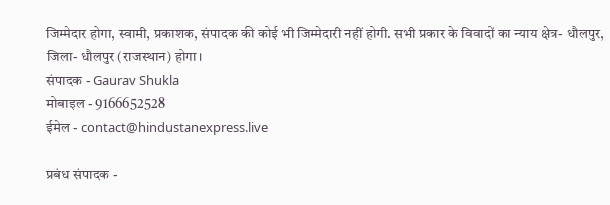जिम्मेदार होगा, स्वामी, प्रकाशक, संपादक की कोई भी जिम्मेदारी नहीं होगी. सभी प्रकार के विवादों का न्याय क्षेत्र- धौलपुर, जिला- धौलपुर (राजस्थान) होगा।
संपादक - Gaurav Shukla
मोबाइल - 9166652528
ईमेल - contact@hindustanexpress.live

प्रबंध संपादक -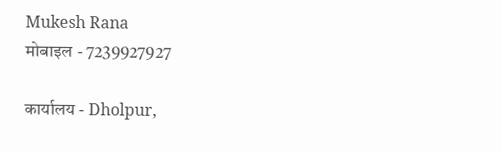Mukesh Rana
मोबाइल - 7239927927

कार्यालय - Dholpur,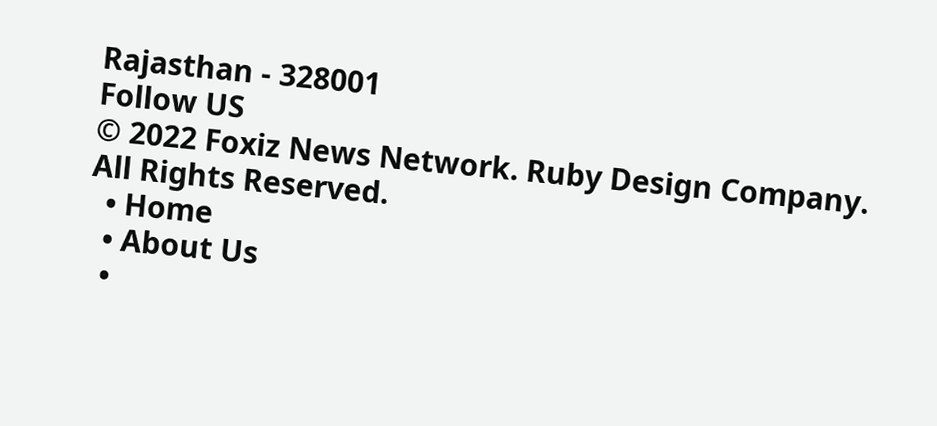Rajasthan - 328001
Follow US
© 2022 Foxiz News Network. Ruby Design Company. All Rights Reserved.
  • Home
  • About Us
  •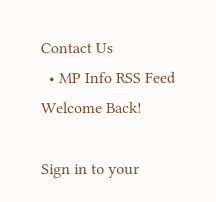Contact Us
  • MP Info RSS Feed
Welcome Back!

Sign in to your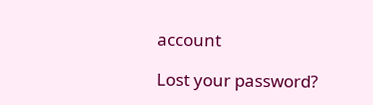account

Lost your password?